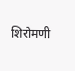शिरोमणी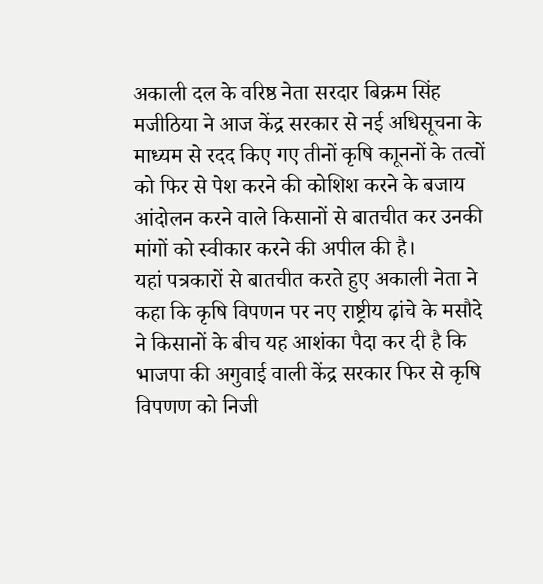अकाली दल के वरिष्ठ नेता सरदार बिक्रम सिंह मजीठिया ने आज केंद्र सरकार से नई अधिसूचना के माध्यम से रदद किए गए तीनों कृषि काूननों के तत्वों को फिर से पेश करने की कोशिश करने के बजाय आंदोलन करने वाले किसानों से बातचीत कर उनकी मांगों को स्वीकार करने की अपील की है।
यहां पत्रकारों से बातचीत करते हुए अकाली नेता ने कहा कि कृषि विपणन पर नए राष्ट्रीय ढ़ांचे के मसौदे ने किसानों के बीच यह आशंका पैदा कर दी है कि भाजपा की अगुवाई वाली केंद्र सरकार फिर से कृषि विपणण को निजी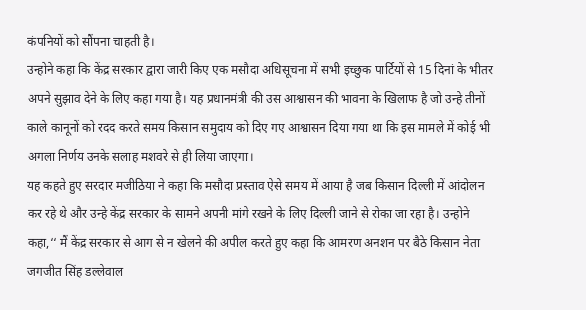कंपनियों को सौंपना चाहती है।
उन्होने कहा कि केंद्र सरकार द्वारा जारी किए एक मसौदा अधिसूचना में सभी इच्छुक पार्टियों से 15 दिनां के भीतर अपने सुझाव देने के लिए कहा गया है। यह प्रधानमंत्री की उस आश्वासन की भावना के खिलाफ है जो उन्हे तीनों काले कानूनों को रदद करते समय किसान समुदाय को दिए गए आश्वासन दिया गया था कि इस मामले में कोई भी अगला निर्णय उनके सलाह मशवरे से ही लिया जाएगा।
यह कहते हुए सरदार मजीठिया ने कहा कि मसौदा प्रस्ताव ऐसे समय में आया है जब किसान दिल्ली में आंदोलन कर रहे थे और उन्हे केंद्र सरकार के सामने अपनी मांगे रखने के लिए दिल्ली जाने से रोका जा रहा है। उन्होने कहा,‘‘ मैं केंद्र सरकार से आग से न खेलने की अपील करते हुए कहा कि आमरण अनशन पर बैठे किसान नेता जगजीत सिंह डल्लेवाल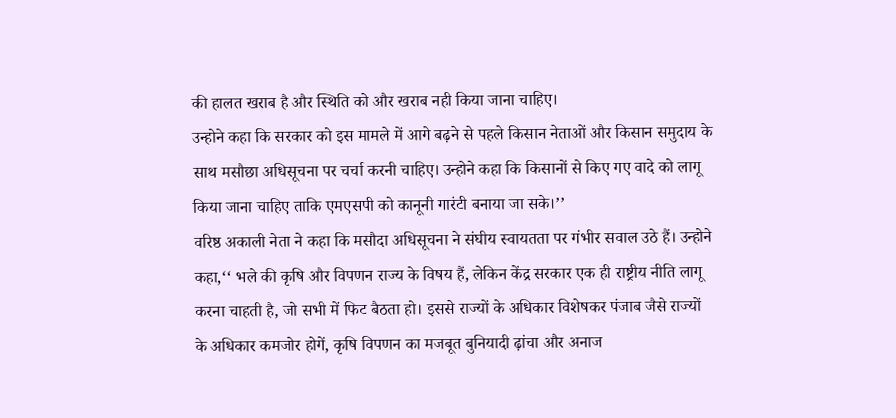की हालत खराब है और स्थिति को और खराब नही किया जाना चाहिए।
उन्होने कहा कि सरकार को इस मामले में आगे बढ़ने से पहले किसान नेताओं और किसान समुदाय के साथ मसौछा अधिसूचना पर चर्चा करनी चाहिए। उन्होने कहा कि किसानों से किए गए वादे को लागू किया जाना चाहिए ताकि एमएसपी को कानूनी गारंटी बनाया जा सके।’’
वरिष्ठ अकाली नेता ने कहा कि मसौदा अधिसूचना ने संघीय स्वायतता पर गंभीर सवाल उठे हैं। उन्होने कहा,‘‘ भले की कृषि और विपणन राज्य के विषय हैं, लेकिन केंद्र सरकार एक ही राष्ट्रीय नीति लागू करना चाहती है, जो सभी में फिट बैठता हो। इससे राज्यों के अधिकार विशेषकर पंजाब जैसे राज्यों के अधिकार कमजोर होगें, कृषि विपणन का मजबूत बुनियादी ढ़ांचा और अनाज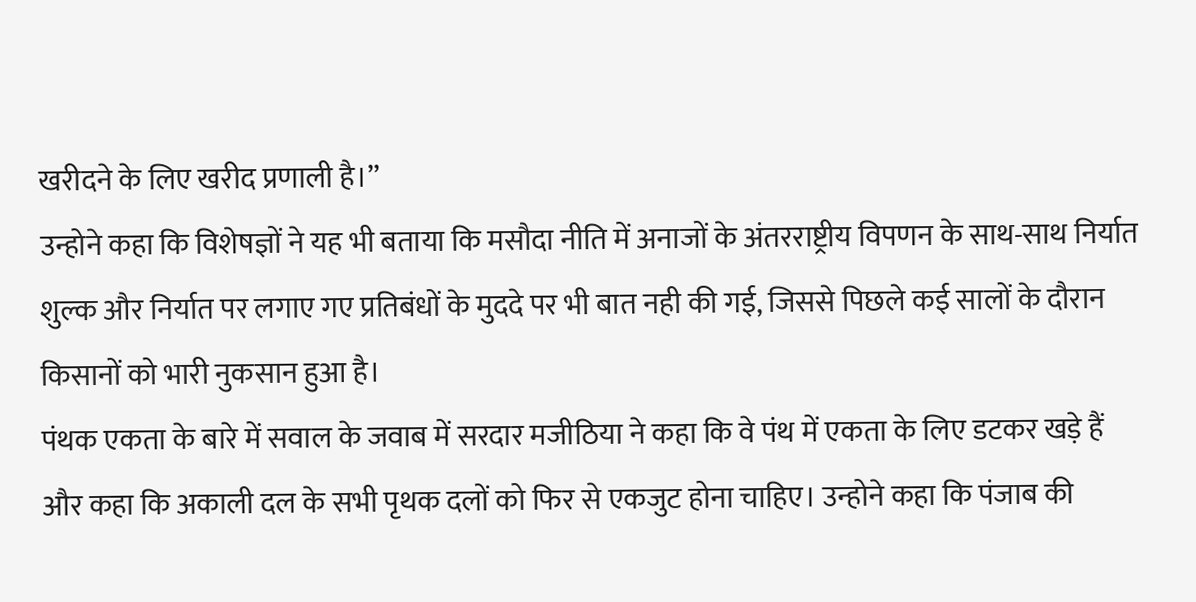खरीदने के लिए खरीद प्रणाली है।’’
उन्होने कहा कि विशेषज्ञों ने यह भी बताया कि मसौदा नीति में अनाजों के अंतरराष्ट्रीय विपणन के साथ-साथ निर्यात शुल्क और निर्यात पर लगाए गए प्रतिबंधों के मुददे पर भी बात नही की गई, जिससे पिछले कई सालों के दौरान किसानों को भारी नुकसान हुआ है।
पंथक एकता के बारे में सवाल के जवाब में सरदार मजीठिया ने कहा कि वे पंथ में एकता के लिए डटकर खड़े हैं और कहा कि अकाली दल के सभी पृथक दलों को फिर से एकजुट होना चाहिए। उन्होने कहा कि पंजाब की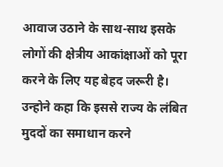आवाज उठाने के साथ-साथ इसके लोगों की क्षेत्रीय आकांक्षाओं को पूरा करने के लिए यह बेहद जरूरी है।
उन्होने कहा कि इससे राज्य के लंबित मुददों का समाधान करने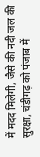में मदद मिलेगी, जैसे की नदी जल की सुरक्षा, चंडीगढ़ को पंजाब में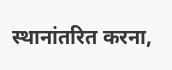स्थानांतरित करना,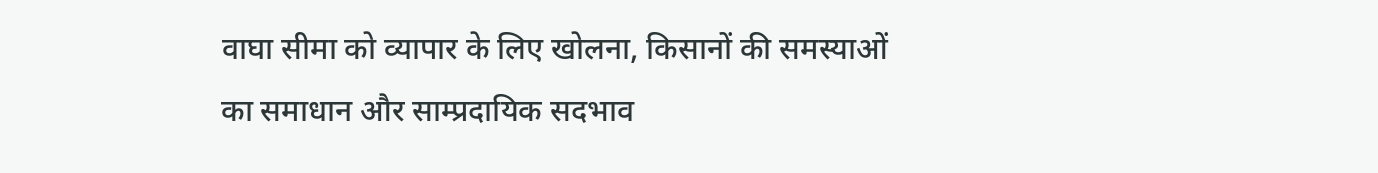वाघा सीमा को व्यापार के लिए खोलना, किसानों की समस्याओं का समाधान और साम्प्रदायिक सदभाव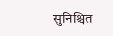सुनिश्चित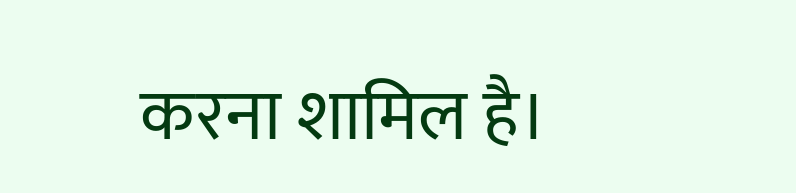करना शामिल है।